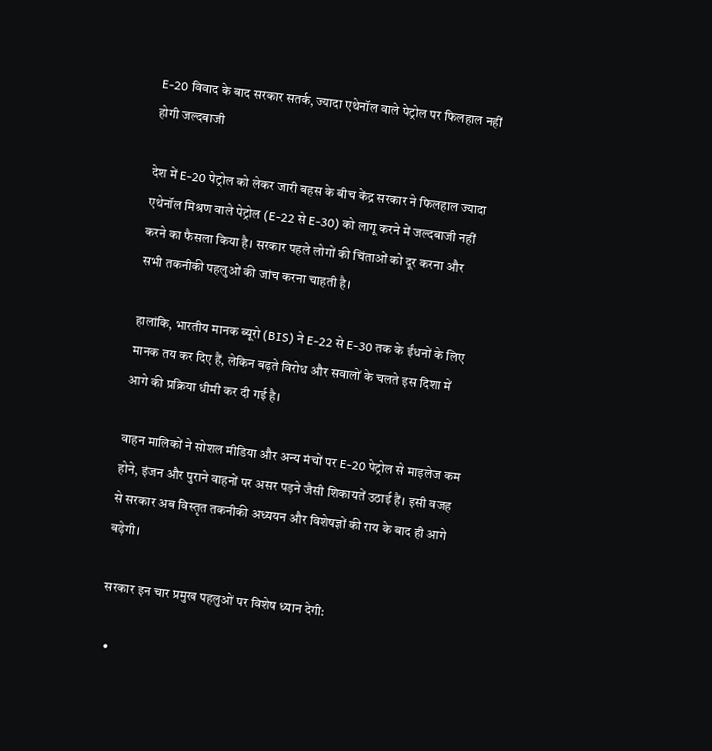E-20 विवाद के बाद सरकार सतर्क, ज्यादा एथेनॉल वाले पेट्रोल पर फिलहाल नहीं होगी जल्दबाजी

देश में E-20 पेट्रोल को लेकर जारी बहस के बीच केंद्र सरकार ने फिलहाल ज्यादा एथेनॉल मिश्रण वाले पेट्रोल (E-22 से E-30) को लागू करने में जल्दबाजी नहीं करने का फैसला किया है। सरकार पहले लोगों की चिंताओं को दूर करना और सभी तकनीकी पहलुओं की जांच करना चाहती है।

हालांकि, भारतीय मानक ब्यूरो (BIS) ने E-22 से E-30 तक के ईंधनों के लिए मानक तय कर दिए हैं, लेकिन बढ़ते विरोध और सवालों के चलते इस दिशा में आगे की प्रक्रिया धीमी कर दी गई है।

वाहन मालिकों ने सोशल मीडिया और अन्य मंचों पर E-20 पेट्रोल से माइलेज कम होने, इंजन और पुराने वाहनों पर असर पड़ने जैसी शिकायतें उठाई हैं। इसी वजह से सरकार अब विस्तृत तकनीकी अध्ययन और विशेषज्ञों की राय के बाद ही आगे बढ़ेगी।

सरकार इन चार प्रमुख पहलुओं पर विशेष ध्यान देगी:

  •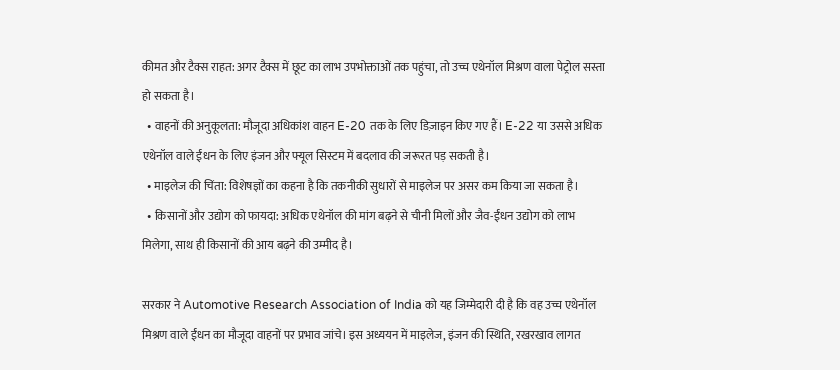कीमत और टैक्स राहत: अगर टैक्स में छूट का लाभ उपभोक्ताओं तक पहुंचा, तो उच्च एथेनॉल मिश्रण वाला पेट्रोल सस्ता हो सकता है।
  • वाहनों की अनुकूलता: मौजूदा अधिकांश वाहन E-20 तक के लिए डिज़ाइन किए गए हैं। E-22 या उससे अधिक एथेनॉल वाले ईंधन के लिए इंजन और फ्यूल सिस्टम में बदलाव की जरूरत पड़ सकती है।
  • माइलेज की चिंता: विशेषज्ञों का कहना है कि तकनीकी सुधारों से माइलेज पर असर कम किया जा सकता है।
  • किसानों और उद्योग को फायदा: अधिक एथेनॉल की मांग बढ़ने से चीनी मिलों और जैव-ईंधन उद्योग को लाभ मिलेगा, साथ ही किसानों की आय बढ़ने की उम्मीद है।

सरकार ने Automotive Research Association of India को यह जिम्मेदारी दी है कि वह उच्च एथेनॉल मिश्रण वाले ईंधन का मौजूदा वाहनों पर प्रभाव जांचे। इस अध्ययन में माइलेज, इंजन की स्थिति, रखरखाव लागत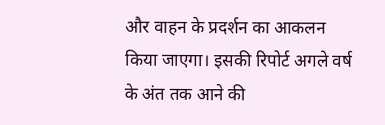और वाहन के प्रदर्शन का आकलन किया जाएगा। इसकी रिपोर्ट अगले वर्ष के अंत तक आने की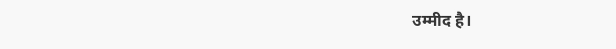उम्मीद है।